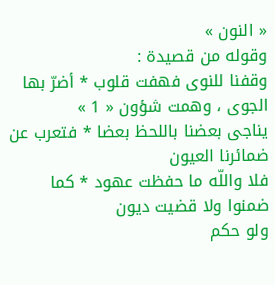« النون »
وقوله من قصيدة :
وقفنا للنوى فهفت قلوب * أضرّ بها الجوى ، وهمت شؤون « 1 »
يناجى بعضنا باللحظ بعضا * فتعرب عن ضمائرنا العيون
فلا واللّه ما حفظت عهود * كما ضمنوا ولا قضيت ديون
ولو حكم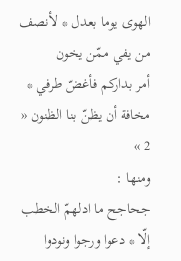الهوى يوما بعدل * لأنصف من يفي ممّن يخون
أمر بداركم فأغضّ طرفي * مخافة أن يظنّ بنا الظنون « 2 »
ومنها :
جحاجح ما ادلهمّ الخطب إلّا * دعوا ورجوا ونودوا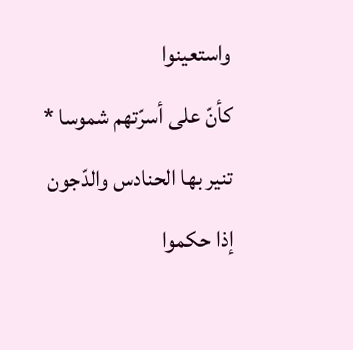واستعينوا
كأنّ على أسرّتهم شموسا * تنير بها الحنادس والدّجون
إذا حكموا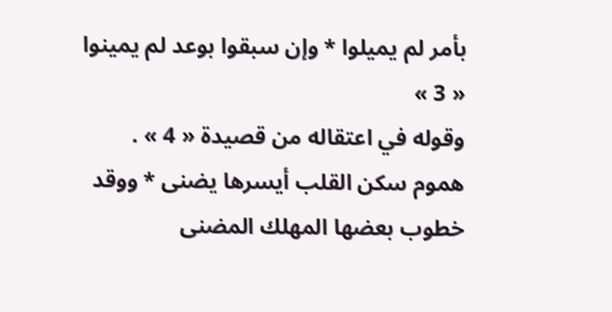بأمر لم يميلوا * وإن سبقوا بوعد لم يمينوا « 3 »
وقوله في اعتقاله من قصيدة « 4 » .
هموم سكن القلب أيسرها يضنى * ووقد خطوب بعضها المهلك المضنى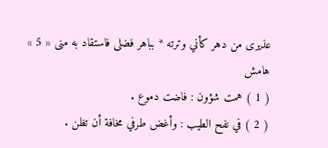عذيرى من دهر كأني وترته * بباهر فضلى فاستقاد به منى « 5 »
هامش
( 1 ) همت شؤون : فاضت دموع .
( 2 ) في نفح الطيب : وأغض طرفي مخافة أن تظن .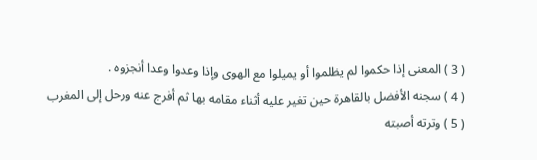( 3 ) المعنى إذا حكموا لم يظلموا أو يميلوا مع الهوى وإذا وعدوا وعدا أنجزوه .
( 4 ) سجنه الأفضل بالقاهرة حين تغير عليه أثناء مقامه بها ثم أفرج عنه ورحل إلى المغرب
( 5 ) وترته أصبته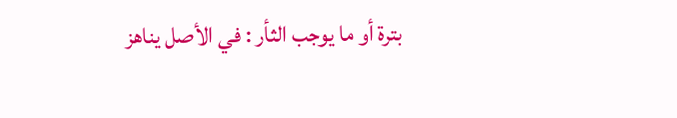بترة أو ما يوجب الثأر : في الأصل يناهز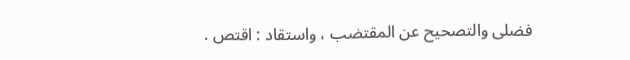فضلى والتصحيح عن المقتضب ، واستقاد : اقتص .